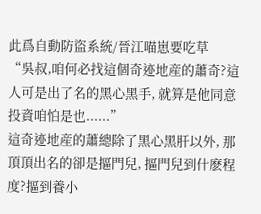此爲自動防盜系統/晉江喵崽要吃草
“吳叔,咱何必找這個奇迹地産的蕭奇?這人可是出了名的黑心黑手, 就算是他同意投資咱怕是也......”
這奇迹地産的蕭總除了黑心黑肝以外, 那頂頂出名的卻是摳門兒, 摳門兒到什麽程度?摳到養小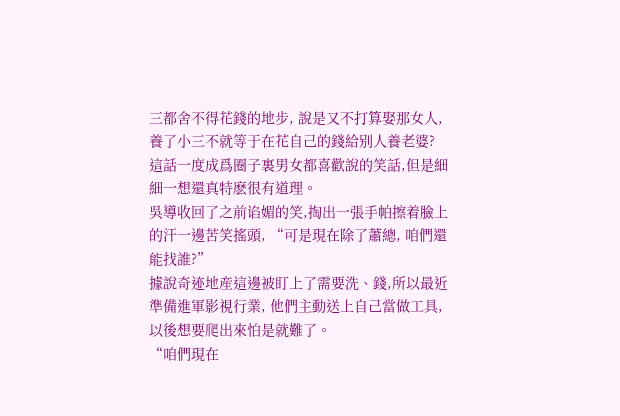三都舍不得花錢的地步, 說是又不打算娶那女人,養了小三不就等于在花自己的錢給别人養老婆?
這話一度成爲圈子裏男女都喜歡說的笑話,但是細細一想還真特麽很有道理。
吳導收回了之前谄媚的笑,掏出一張手帕擦着臉上的汗一邊苦笑搖頭, “可是現在除了蕭總, 咱們還能找誰?”
據說奇迹地産這邊被盯上了需要洗、錢,所以最近準備進軍影視行業, 他們主動送上自己當做工具,以後想要爬出來怕是就難了。
“咱們現在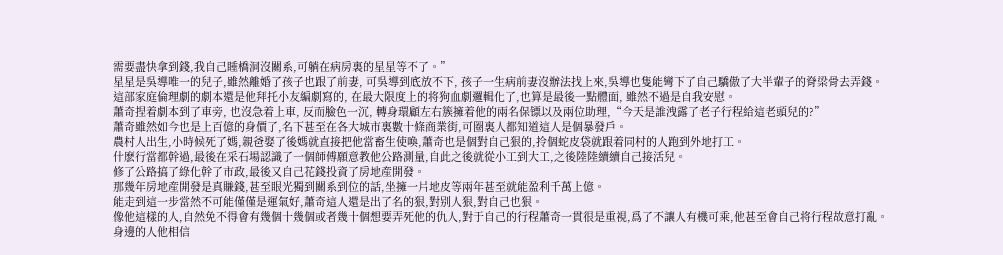需要盡快拿到錢,我自己睡橋洞沒關系,可躺在病房裏的星星等不了。”
星星是吳導唯一的兒子,雖然離婚了孩子也跟了前妻, 可吳導到底放不下, 孩子一生病前妻沒辦法找上來,吳導也隻能彎下了自己驕傲了大半輩子的脊梁骨去弄錢。
這部家庭倫理劇的劇本還是他拜托小友編劇寫的, 在最大限度上的将狗血劇邏輯化了,也算是最後一點體面, 雖然不過是自我安慰。
蕭奇捏着劇本到了車旁, 也沒急着上車, 反而臉色一沉, 轉身環顧左右簇擁着他的兩名保镖以及兩位助理,“今天是誰洩露了老子行程給這老頭兒的?”
蕭奇雖然如今也是上百億的身價了,名下甚至在各大城市裏數十條商業街,可圈裏人都知道這人是個暴發戶。
農村人出生,小時候死了媽,親爸娶了後媽就直接把他當畜生使喚,蕭奇也是個對自己狠的,拎個蛇皮袋就跟着同村的人跑到外地打工。
什麽行當都幹過,最後在采石場認識了一個師傅願意教他公路測量,自此之後就從小工到大工,之後陸陸續續自己接活兒。
修了公路搞了綠化幹了市政,最後又自己花錢投資了房地産開發。
那幾年房地産開發是真賺錢,甚至眼光獨到關系到位的話,坐擁一片地皮等兩年甚至就能盈利千萬上億。
能走到這一步當然不可能僅僅是運氣好,蕭奇這人還是出了名的狠,對别人狠,對自己也狠。
像他這樣的人,自然免不得會有幾個十幾個或者幾十個想要弄死他的仇人,對于自己的行程蕭奇一貫很是重視,爲了不讓人有機可乘,他甚至會自己将行程故意打亂。
身邊的人他相信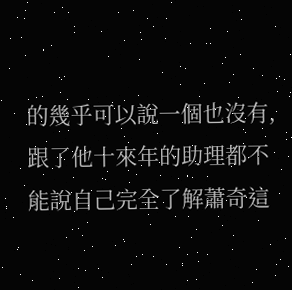的幾乎可以說一個也沒有,跟了他十來年的助理都不能說自己完全了解蕭奇這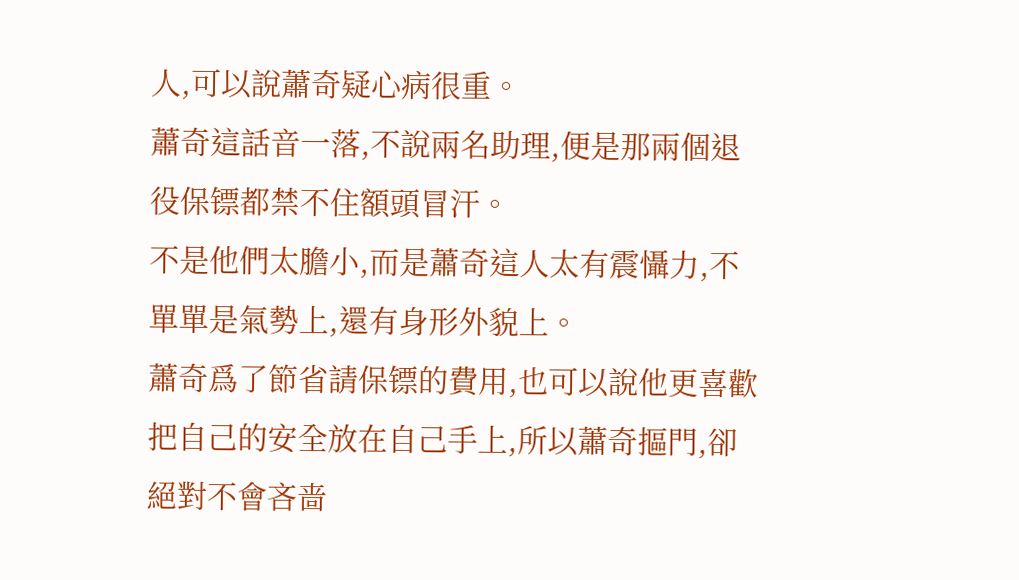人,可以說蕭奇疑心病很重。
蕭奇這話音一落,不說兩名助理,便是那兩個退役保镖都禁不住額頭冒汗。
不是他們太膽小,而是蕭奇這人太有震懾力,不單單是氣勢上,還有身形外貌上。
蕭奇爲了節省請保镖的費用,也可以說他更喜歡把自己的安全放在自己手上,所以蕭奇摳門,卻絕對不會吝啬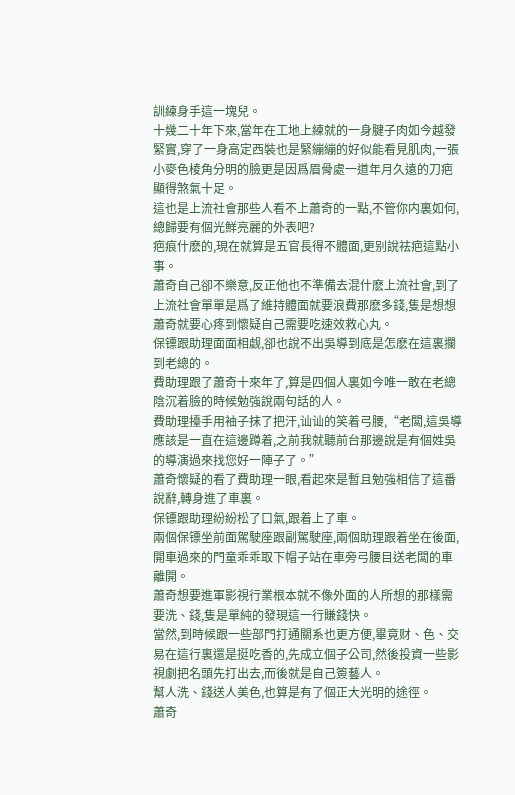訓練身手這一塊兒。
十幾二十年下來,當年在工地上練就的一身腱子肉如今越發緊實,穿了一身高定西裝也是緊繃繃的好似能看見肌肉,一張小麥色棱角分明的臉更是因爲眉骨處一道年月久遠的刀疤顯得煞氣十足。
這也是上流社會那些人看不上蕭奇的一點,不管你内裏如何,總歸要有個光鮮亮麗的外表吧?
疤痕什麽的,現在就算是五官長得不體面,更别說祛疤這點小事。
蕭奇自己卻不樂意,反正他也不準備去混什麽上流社會,到了上流社會單單是爲了維持體面就要浪費那麽多錢,隻是想想蕭奇就要心疼到懷疑自己需要吃速效救心丸。
保镖跟助理面面相觑,卻也說不出吳導到底是怎麽在這裏攔到老總的。
費助理跟了蕭奇十來年了,算是四個人裏如今唯一敢在老總陰沉着臉的時候勉強說兩句話的人。
費助理擡手用袖子抹了把汗,讪讪的笑着弓腰,“老闆,這吳導應該是一直在這邊蹲着,之前我就聽前台那邊說是有個姓吳的導演過來找您好一陣子了。”
蕭奇懷疑的看了費助理一眼,看起來是暫且勉強相信了這番說辭,轉身進了車裏。
保镖跟助理紛紛松了口氣,跟着上了車。
兩個保镖坐前面駕駛座跟副駕駛座,兩個助理跟着坐在後面,開車過來的門童乖乖取下帽子站在車旁弓腰目送老闆的車離開。
蕭奇想要進軍影視行業根本就不像外面的人所想的那樣需要洗、錢,隻是單純的發現這一行賺錢快。
當然,到時候跟一些部門打通關系也更方便,畢竟财、色、交易在這行裏還是挺吃香的,先成立個子公司,然後投資一些影視劇把名頭先打出去,而後就是自己簽藝人。
幫人洗、錢送人美色,也算是有了個正大光明的途徑。
蕭奇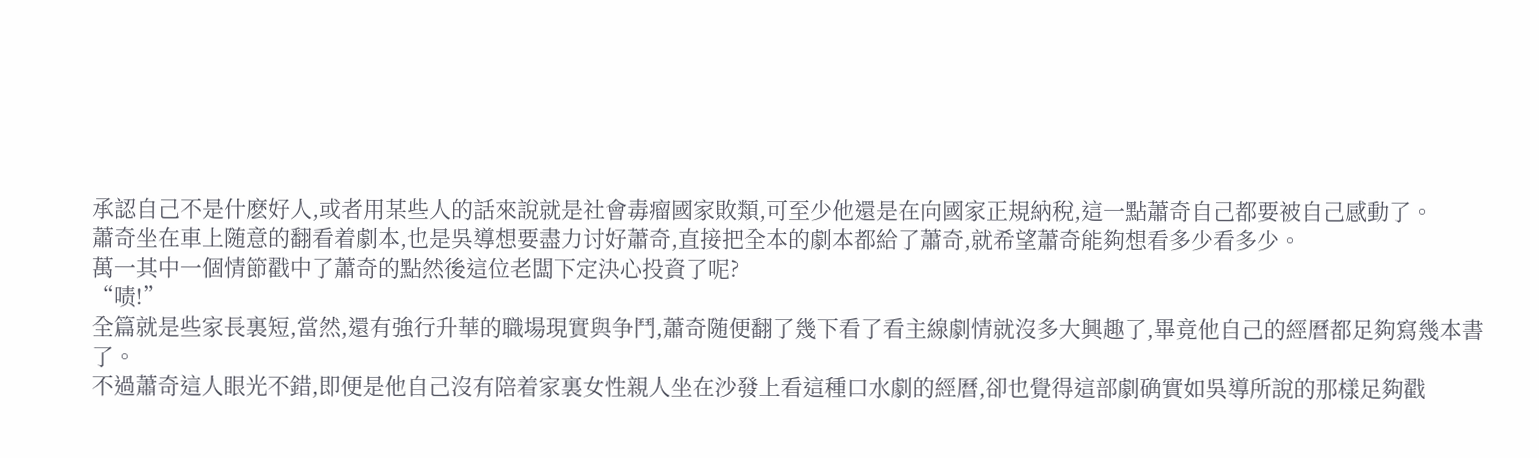承認自己不是什麽好人,或者用某些人的話來說就是社會毒瘤國家敗類,可至少他還是在向國家正規納稅,這一點蕭奇自己都要被自己感動了。
蕭奇坐在車上随意的翻看着劇本,也是吳導想要盡力讨好蕭奇,直接把全本的劇本都給了蕭奇,就希望蕭奇能夠想看多少看多少。
萬一其中一個情節戳中了蕭奇的點然後這位老闆下定決心投資了呢?
“啧!”
全篇就是些家長裏短,當然,還有強行升華的職場現實與争鬥,蕭奇随便翻了幾下看了看主線劇情就沒多大興趣了,畢竟他自己的經曆都足夠寫幾本書了。
不過蕭奇這人眼光不錯,即便是他自己沒有陪着家裏女性親人坐在沙發上看這種口水劇的經曆,卻也覺得這部劇确實如吳導所說的那樣足夠戳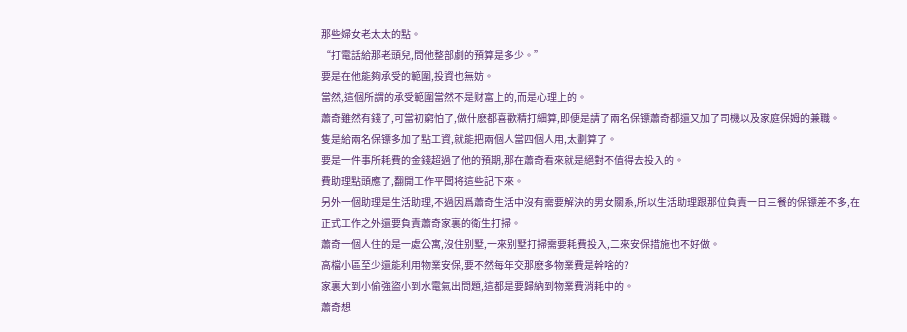那些婦女老太太的點。
“打電話給那老頭兒,問他整部劇的預算是多少。”
要是在他能夠承受的範圍,投資也無妨。
當然,這個所謂的承受範圍當然不是财富上的,而是心理上的。
蕭奇雖然有錢了,可當初窮怕了,做什麽都喜歡精打細算,即便是請了兩名保镖蕭奇都還又加了司機以及家庭保姆的兼職。
隻是給兩名保镖多加了點工資,就能把兩個人當四個人用,太劃算了。
要是一件事所耗費的金錢超過了他的預期,那在蕭奇看來就是絕對不值得去投入的。
費助理點頭應了,翻開工作平闆将這些記下來。
另外一個助理是生活助理,不過因爲蕭奇生活中沒有需要解決的男女關系,所以生活助理跟那位負責一日三餐的保镖差不多,在正式工作之外還要負責蕭奇家裏的衛生打掃。
蕭奇一個人住的是一處公寓,沒住别墅,一來别墅打掃需要耗費投入,二來安保措施也不好做。
高檔小區至少還能利用物業安保,要不然每年交那麽多物業費是幹啥的?
家裏大到小偷強盜小到水電氣出問題,這都是要歸納到物業費消耗中的。
蕭奇想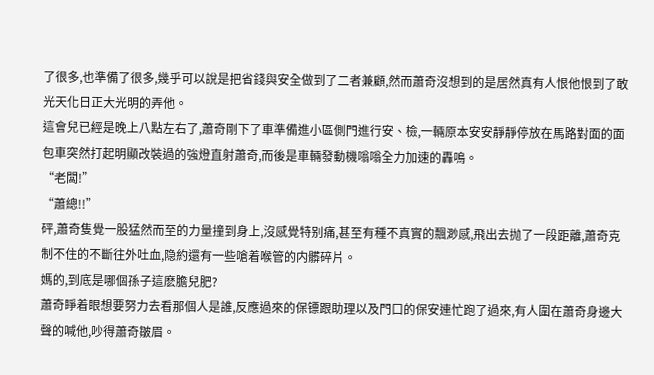了很多,也準備了很多,幾乎可以說是把省錢與安全做到了二者兼顧,然而蕭奇沒想到的是居然真有人恨他恨到了敢光天化日正大光明的弄他。
這會兒已經是晚上八點左右了,蕭奇剛下了車準備進小區側門進行安、檢,一輛原本安安靜靜停放在馬路對面的面包車突然打起明顯改裝過的強燈直射蕭奇,而後是車輛發動機嗡嗡全力加速的轟鳴。
“老闆!”
“蕭總!!”
砰,蕭奇隻覺一股猛然而至的力量撞到身上,沒感覺特别痛,甚至有種不真實的飄渺感,飛出去抛了一段距離,蕭奇克制不住的不斷往外吐血,隐約還有一些嗆着喉管的内髒碎片。
媽的,到底是哪個孫子這麽膽兒肥?
蕭奇睜着眼想要努力去看那個人是誰,反應過來的保镖跟助理以及門口的保安連忙跑了過來,有人圍在蕭奇身邊大聲的喊他,吵得蕭奇皺眉。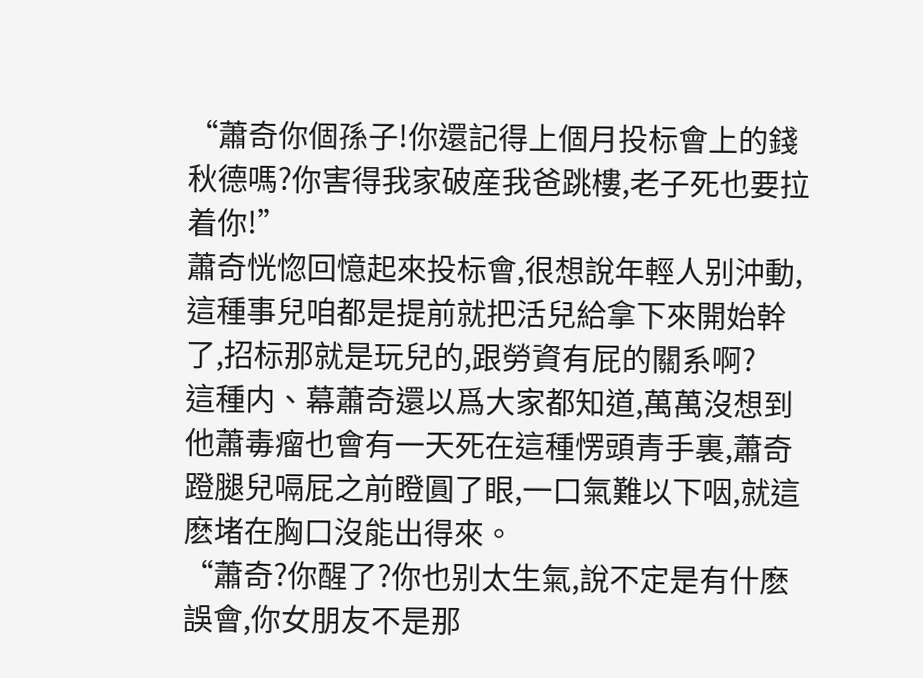“蕭奇你個孫子!你還記得上個月投标會上的錢秋德嗎?你害得我家破産我爸跳樓,老子死也要拉着你!”
蕭奇恍惚回憶起來投标會,很想說年輕人别沖動,這種事兒咱都是提前就把活兒給拿下來開始幹了,招标那就是玩兒的,跟勞資有屁的關系啊?
這種内、幕蕭奇還以爲大家都知道,萬萬沒想到他蕭毒瘤也會有一天死在這種愣頭青手裏,蕭奇蹬腿兒嗝屁之前瞪圓了眼,一口氣難以下咽,就這麽堵在胸口沒能出得來。
“蕭奇?你醒了?你也别太生氣,說不定是有什麽誤會,你女朋友不是那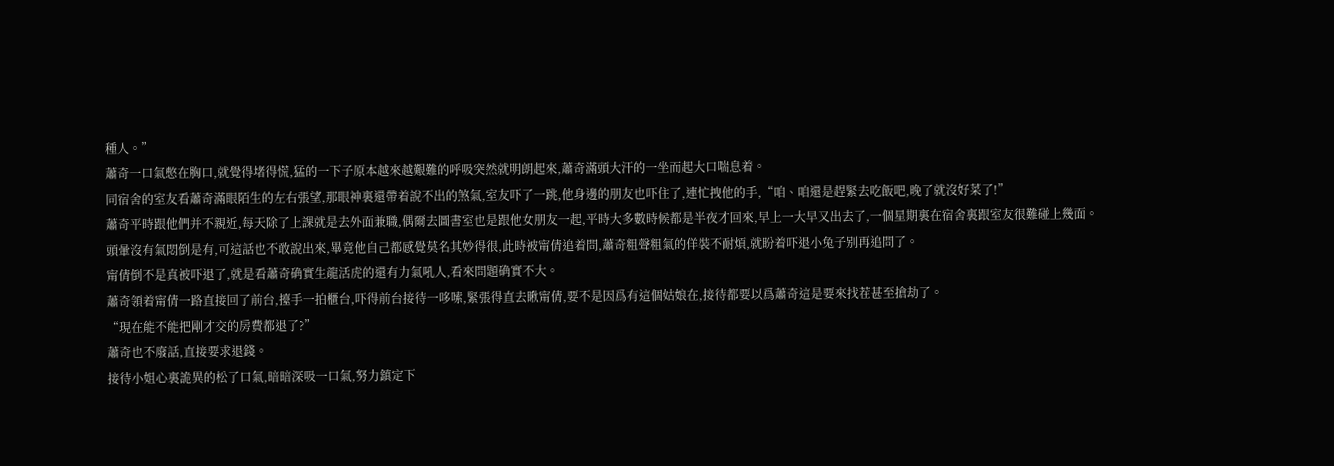種人。”
蕭奇一口氣憋在胸口,就覺得堵得慌,猛的一下子原本越來越艱難的呼吸突然就明朗起來,蕭奇滿頭大汗的一坐而起大口喘息着。
同宿舍的室友看蕭奇滿眼陌生的左右張望,那眼神裏還帶着說不出的煞氣,室友吓了一跳,他身邊的朋友也吓住了,連忙拽他的手,“咱、咱還是趕緊去吃飯吧,晚了就沒好菜了!”
蕭奇平時跟他們并不親近,每天除了上課就是去外面兼職,偶爾去圖書室也是跟他女朋友一起,平時大多數時候都是半夜才回來,早上一大早又出去了,一個星期裏在宿舍裏跟室友很難碰上幾面。
頭暈沒有氣悶倒是有,可這話也不敢說出來,畢竟他自己都感覺莫名其妙得很,此時被甯倩追着問,蕭奇粗聲粗氣的佯裝不耐煩,就盼着吓退小兔子别再追問了。
甯倩倒不是真被吓退了,就是看蕭奇确實生龍活虎的還有力氣吼人,看來問題确實不大。
蕭奇領着甯倩一路直接回了前台,擡手一拍櫃台,吓得前台接待一哆嗦,緊張得直去瞅甯倩,要不是因爲有這個姑娘在,接待都要以爲蕭奇這是要來找茬甚至搶劫了。
“現在能不能把剛才交的房費都退了?”
蕭奇也不廢話,直接要求退錢。
接待小姐心裏詭異的松了口氣,暗暗深吸一口氣,努力鎮定下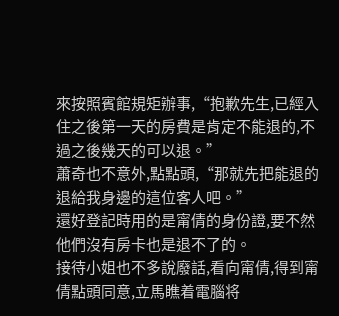來按照賓館規矩辦事,“抱歉先生,已經入住之後第一天的房費是肯定不能退的,不過之後幾天的可以退。”
蕭奇也不意外,點點頭,“那就先把能退的退給我身邊的這位客人吧。”
還好登記時用的是甯倩的身份證,要不然他們沒有房卡也是退不了的。
接待小姐也不多說廢話,看向甯倩,得到甯倩點頭同意,立馬瞧着電腦将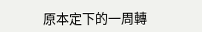原本定下的一周轉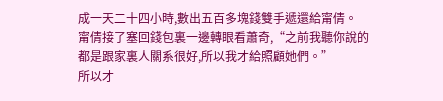成一天二十四小時,數出五百多塊錢雙手遞還給甯倩。
甯倩接了塞回錢包裏一邊轉眼看蕭奇,“之前我聽你說的都是跟家裏人關系很好,所以我才給照顧她們。”
所以才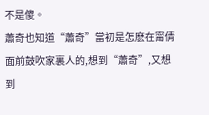不是傻。
蕭奇也知道“蕭奇”當初是怎麽在甯倩面前鼓吹家裏人的,想到“蕭奇”,又想到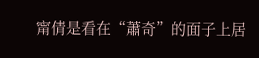甯倩是看在“蕭奇”的面子上居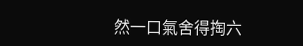然一口氣舍得掏六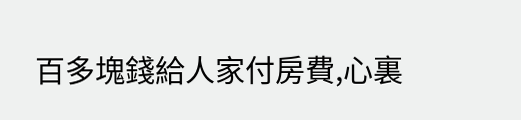百多塊錢給人家付房費,心裏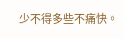少不得多些不痛快。